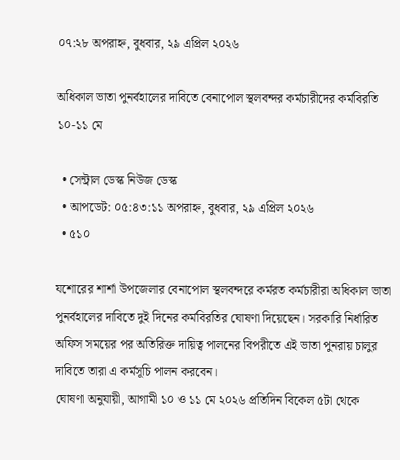০৭:২৮ অপরাহ্ন, বুধবার, ২৯ এপ্রিল ২০২৬

অধিকাল ভাতা পুনর্বহালের দাবিতে বেনাপোল স্থলবন্দর কর্মচারীদের কর্মবিরতি ১০-১১ মে

  • সেন্ট্রাল ডেস্ক নিউজ ডেস্ক
  • আপডেট: ০৫:৪৩:১১ অপরাহ্ন, বুধবার, ২৯ এপ্রিল ২০২৬
  • ৫১০

যশোরের শার্শা উপজেলার বেনাপোল স্থলবন্দরে কর্মরত কর্মচারীরা অধিকাল ভাতা পুনর্বহালের দাবিতে দুই দিনের কর্মবিরতির ঘোষণা দিয়েছেন। সরকারি নির্ধারিত অফিস সময়ের পর অতিরিক্ত দায়িত্ব পালনের বিপরীতে এই ভাতা পুনরায় চালুর দাবিতে তারা এ কর্মসূচি পালন করবেন।
ঘোষণা অনুযায়ী, আগামী ১০ ও ১১ মে ২০২৬ প্রতিদিন বিকেল ৫টা থেকে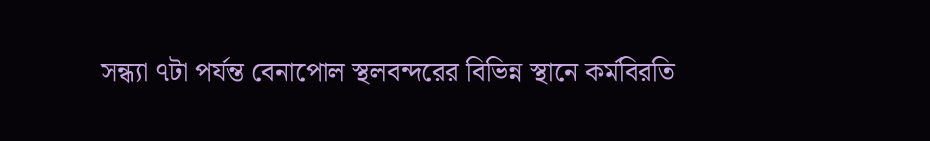সন্ধ্যা ৭টা পর্যন্ত বেনাপোল স্থলবন্দরের বিভিন্ন স্থানে কর্মবিরতি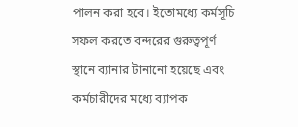পালন করা হবে। ইতোমধ্যে কর্মসূচি সফল করতে বন্দরের গুরুত্বপূর্ণ স্থানে ব্যানার টানানো হয়েছে এবং কর্মচারীদের মধ্যে ব্যাপক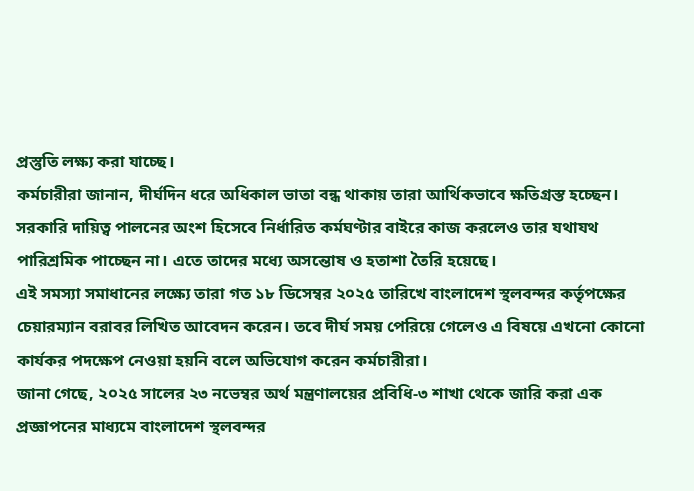প্রস্তুতি লক্ষ্য করা যাচ্ছে।
কর্মচারীরা জানান, দীর্ঘদিন ধরে অধিকাল ভাতা বন্ধ থাকায় তারা আর্থিকভাবে ক্ষতিগ্রস্ত হচ্ছেন। সরকারি দায়িত্ব পালনের অংশ হিসেবে নির্ধারিত কর্মঘণ্টার বাইরে কাজ করলেও তার যথাযথ পারিশ্রমিক পাচ্ছেন না। এতে তাদের মধ্যে অসন্তোষ ও হতাশা তৈরি হয়েছে।
এই সমস্যা সমাধানের লক্ষ্যে তারা গত ১৮ ডিসেম্বর ২০২৫ তারিখে বাংলাদেশ স্থলবন্দর কর্তৃপক্ষের চেয়ারম্যান বরাবর লিখিত আবেদন করেন। তবে দীর্ঘ সময় পেরিয়ে গেলেও এ বিষয়ে এখনো কোনো কার্যকর পদক্ষেপ নেওয়া হয়নি বলে অভিযোগ করেন কর্মচারীরা।
জানা গেছে, ২০২৫ সালের ২৩ নভেম্বর অর্থ মন্ত্রণালয়ের প্রবিধি-৩ শাখা থেকে জারি করা এক প্রজ্ঞাপনের মাধ্যমে বাংলাদেশ স্থলবন্দর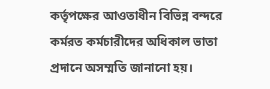কর্তৃপক্ষের আওতাধীন বিভিন্ন বন্দরে কর্মরত কর্মচারীদের অধিকাল ভাতা প্রদানে অসম্মতি জানানো হয়।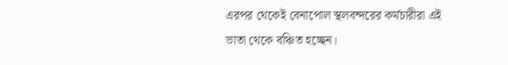এরপর থেকেই বেনাপোল স্থলবন্দরের কর্মচারীরা এই ভাতা থেকে বঞ্চিত হচ্ছেন।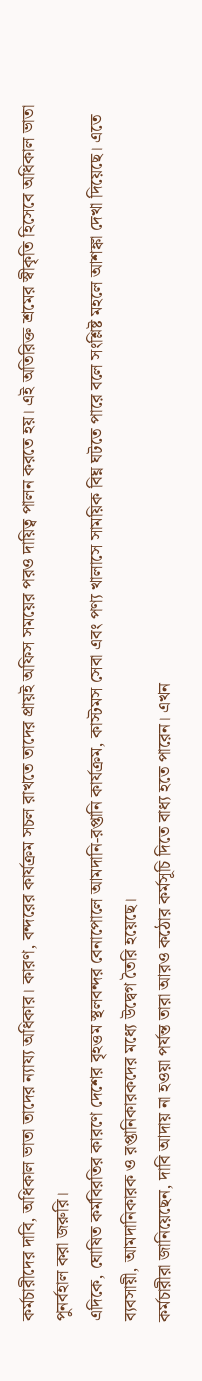কর্মচারীদের দাবি, অধিকাল ভাতা তাদের ন্যায্য অধিকার। কারণ, বন্দরের কার্যক্রম সচল রাখতে তাদের প্রায়ই অফিস সময়ের পরও দায়িত্ব পালন করতে হয়। এই অতিরিক্ত শ্রমের স্বীকৃতি হিসেবে অধিকাল ভাতা পুনর্বহাল করা জরুরি।
এদিকে, ঘোষিত কর্মবিরতির কারণে দেশের বৃহত্তম স্থলবন্দর বেনাপোলে আমদানি-রপ্তানি কার্যক্রম, কাস্টমস সেবা এবং পণ্য খালাসে সাময়িক বিঘ্ন ঘটতে পারে বলে সংশ্লিষ্ট মহলে আশঙ্কা দেখা দিয়েছে। এতে ব্যবসায়ী, আমদানিকারক ও রপ্তানিকারকদের মধ্যে উদ্বেগ তৈরি হয়েছে।
কর্মচারীরা জানিয়েছেন, দাবি আদায় না হওয়া পর্যন্ত তারা আরও কঠোর কর্মসূচি দিতে বাধ্য হতে পারেন। এখন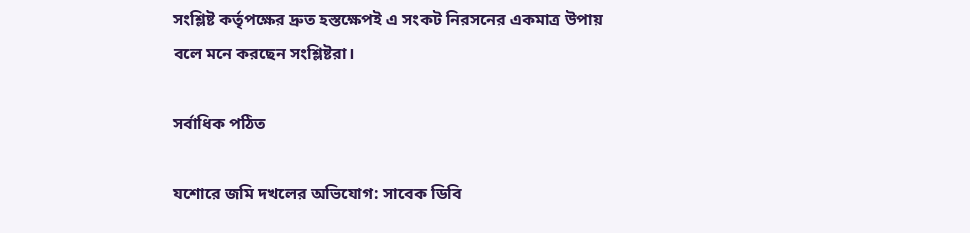সংশ্লিষ্ট কর্তৃপক্ষের দ্রুত হস্তক্ষেপই এ সংকট নিরসনের একমাত্র উপায় বলে মনে করছেন সংশ্লিষ্টরা।

সর্বাধিক পঠিত

যশোরে জমি দখলের অভিযোগ: সাবেক ডিবি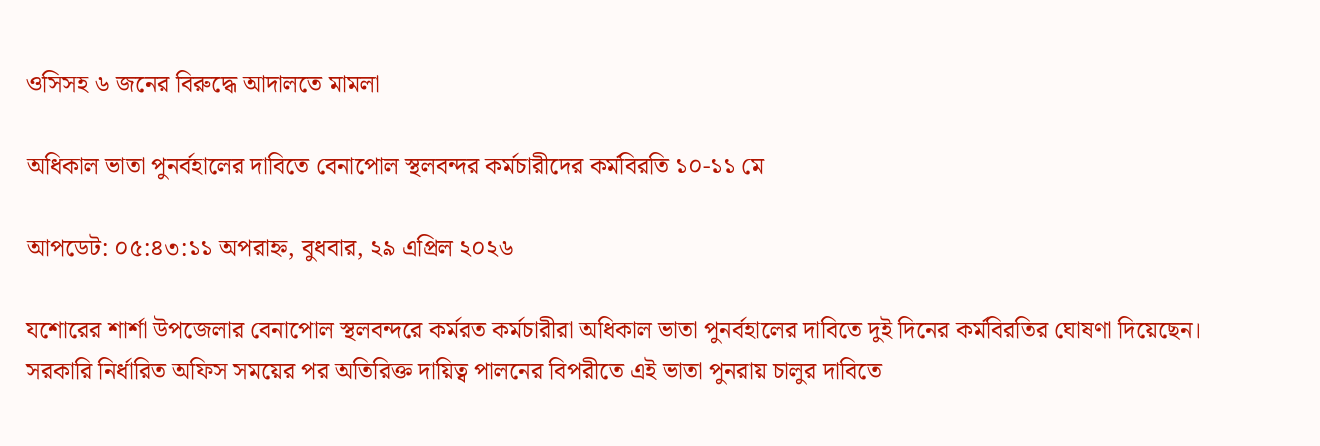ওসিসহ ৬ জনের বিরুদ্ধে আদালতে মামলা

অধিকাল ভাতা পুনর্বহালের দাবিতে বেনাপোল স্থলবন্দর কর্মচারীদের কর্মবিরতি ১০-১১ মে

আপডেট: ০৫:৪৩:১১ অপরাহ্ন, বুধবার, ২৯ এপ্রিল ২০২৬

যশোরের শার্শা উপজেলার বেনাপোল স্থলবন্দরে কর্মরত কর্মচারীরা অধিকাল ভাতা পুনর্বহালের দাবিতে দুই দিনের কর্মবিরতির ঘোষণা দিয়েছেন। সরকারি নির্ধারিত অফিস সময়ের পর অতিরিক্ত দায়িত্ব পালনের বিপরীতে এই ভাতা পুনরায় চালুর দাবিতে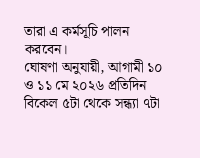তারা এ কর্মসূচি পালন করবেন।
ঘোষণা অনুযায়ী, আগামী ১০ ও ১১ মে ২০২৬ প্রতিদিন বিকেল ৫টা থেকে সন্ধ্যা ৭টা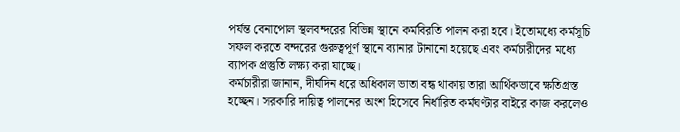পর্যন্ত বেনাপোল স্থলবন্দরের বিভিন্ন স্থানে কর্মবিরতি পালন করা হবে। ইতোমধ্যে কর্মসূচি সফল করতে বন্দরের গুরুত্বপূর্ণ স্থানে ব্যানার টানানো হয়েছে এবং কর্মচারীদের মধ্যে ব্যাপক প্রস্তুতি লক্ষ্য করা যাচ্ছে।
কর্মচারীরা জানান, দীর্ঘদিন ধরে অধিকাল ভাতা বন্ধ থাকায় তারা আর্থিকভাবে ক্ষতিগ্রস্ত হচ্ছেন। সরকারি দায়িত্ব পালনের অংশ হিসেবে নির্ধারিত কর্মঘণ্টার বাইরে কাজ করলেও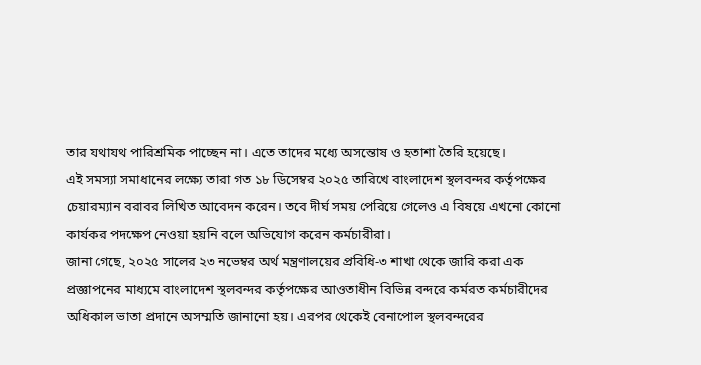তার যথাযথ পারিশ্রমিক পাচ্ছেন না। এতে তাদের মধ্যে অসন্তোষ ও হতাশা তৈরি হয়েছে।
এই সমস্যা সমাধানের লক্ষ্যে তারা গত ১৮ ডিসেম্বর ২০২৫ তারিখে বাংলাদেশ স্থলবন্দর কর্তৃপক্ষের চেয়ারম্যান বরাবর লিখিত আবেদন করেন। তবে দীর্ঘ সময় পেরিয়ে গেলেও এ বিষয়ে এখনো কোনো কার্যকর পদক্ষেপ নেওয়া হয়নি বলে অভিযোগ করেন কর্মচারীরা।
জানা গেছে, ২০২৫ সালের ২৩ নভেম্বর অর্থ মন্ত্রণালয়ের প্রবিধি-৩ শাখা থেকে জারি করা এক প্রজ্ঞাপনের মাধ্যমে বাংলাদেশ স্থলবন্দর কর্তৃপক্ষের আওতাধীন বিভিন্ন বন্দরে কর্মরত কর্মচারীদের অধিকাল ভাতা প্রদানে অসম্মতি জানানো হয়। এরপর থেকেই বেনাপোল স্থলবন্দরের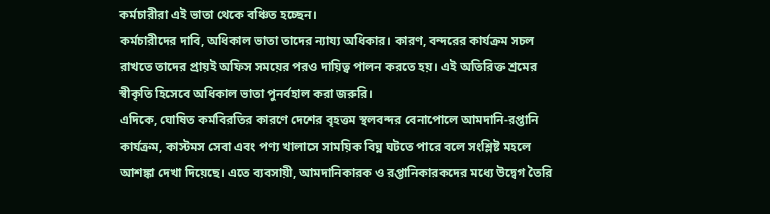কর্মচারীরা এই ভাতা থেকে বঞ্চিত হচ্ছেন।
কর্মচারীদের দাবি, অধিকাল ভাতা তাদের ন্যায্য অধিকার। কারণ, বন্দরের কার্যক্রম সচল রাখতে তাদের প্রায়ই অফিস সময়ের পরও দায়িত্ব পালন করতে হয়। এই অতিরিক্ত শ্রমের স্বীকৃতি হিসেবে অধিকাল ভাতা পুনর্বহাল করা জরুরি।
এদিকে, ঘোষিত কর্মবিরতির কারণে দেশের বৃহত্তম স্থলবন্দর বেনাপোলে আমদানি-রপ্তানি কার্যক্রম, কাস্টমস সেবা এবং পণ্য খালাসে সাময়িক বিঘ্ন ঘটতে পারে বলে সংশ্লিষ্ট মহলে আশঙ্কা দেখা দিয়েছে। এতে ব্যবসায়ী, আমদানিকারক ও রপ্তানিকারকদের মধ্যে উদ্বেগ তৈরি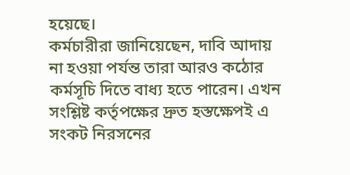হয়েছে।
কর্মচারীরা জানিয়েছেন, দাবি আদায় না হওয়া পর্যন্ত তারা আরও কঠোর কর্মসূচি দিতে বাধ্য হতে পারেন। এখন সংশ্লিষ্ট কর্তৃপক্ষের দ্রুত হস্তক্ষেপই এ সংকট নিরসনের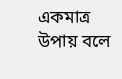একমাত্র উপায় বলে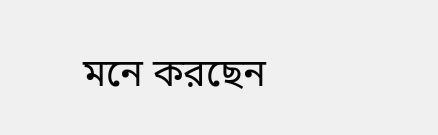মনে করছেন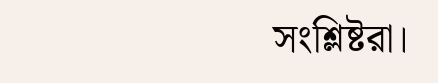সংশ্লিষ্টরা।